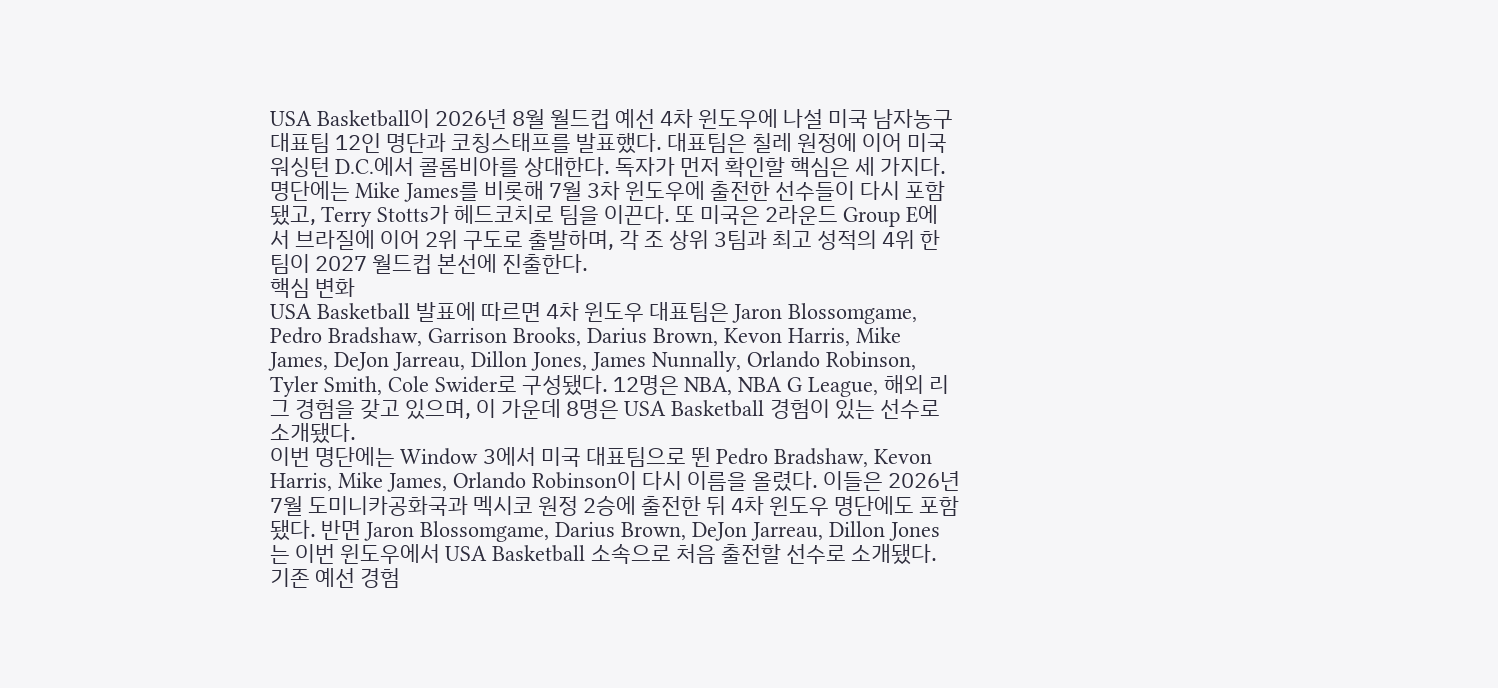USA Basketball이 2026년 8월 월드컵 예선 4차 윈도우에 나설 미국 남자농구 대표팀 12인 명단과 코칭스태프를 발표했다. 대표팀은 칠레 원정에 이어 미국 워싱턴 D.C.에서 콜롬비아를 상대한다. 독자가 먼저 확인할 핵심은 세 가지다. 명단에는 Mike James를 비롯해 7월 3차 윈도우에 출전한 선수들이 다시 포함됐고, Terry Stotts가 헤드코치로 팀을 이끈다. 또 미국은 2라운드 Group E에서 브라질에 이어 2위 구도로 출발하며, 각 조 상위 3팀과 최고 성적의 4위 한 팀이 2027 월드컵 본선에 진출한다.
핵심 변화
USA Basketball 발표에 따르면 4차 윈도우 대표팀은 Jaron Blossomgame, Pedro Bradshaw, Garrison Brooks, Darius Brown, Kevon Harris, Mike James, DeJon Jarreau, Dillon Jones, James Nunnally, Orlando Robinson, Tyler Smith, Cole Swider로 구성됐다. 12명은 NBA, NBA G League, 해외 리그 경험을 갖고 있으며, 이 가운데 8명은 USA Basketball 경험이 있는 선수로 소개됐다.
이번 명단에는 Window 3에서 미국 대표팀으로 뛴 Pedro Bradshaw, Kevon Harris, Mike James, Orlando Robinson이 다시 이름을 올렸다. 이들은 2026년 7월 도미니카공화국과 멕시코 원정 2승에 출전한 뒤 4차 윈도우 명단에도 포함됐다. 반면 Jaron Blossomgame, Darius Brown, DeJon Jarreau, Dillon Jones는 이번 윈도우에서 USA Basketball 소속으로 처음 출전할 선수로 소개됐다.
기존 예선 경험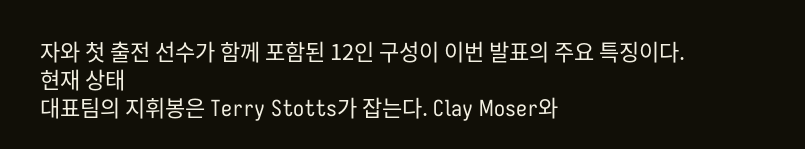자와 첫 출전 선수가 함께 포함된 12인 구성이 이번 발표의 주요 특징이다.
현재 상태
대표팀의 지휘봉은 Terry Stotts가 잡는다. Clay Moser와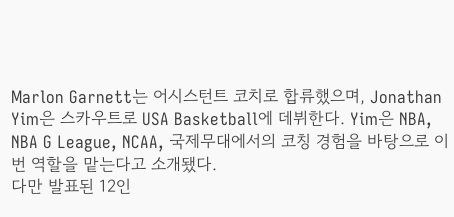Marlon Garnett는 어시스턴트 코치로 합류했으며, Jonathan Yim은 스카우트로 USA Basketball에 데뷔한다. Yim은 NBA, NBA G League, NCAA, 국제무대에서의 코칭 경험을 바탕으로 이번 역할을 맡는다고 소개됐다.
다만 발표된 12인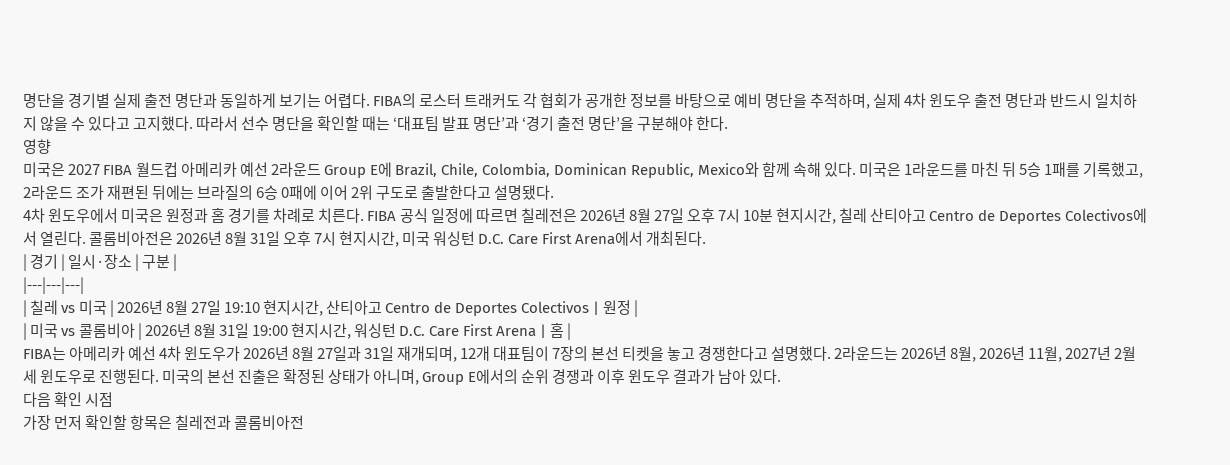명단을 경기별 실제 출전 명단과 동일하게 보기는 어렵다. FIBA의 로스터 트래커도 각 협회가 공개한 정보를 바탕으로 예비 명단을 추적하며, 실제 4차 윈도우 출전 명단과 반드시 일치하지 않을 수 있다고 고지했다. 따라서 선수 명단을 확인할 때는 ‘대표팀 발표 명단’과 ‘경기 출전 명단’을 구분해야 한다.
영향
미국은 2027 FIBA 월드컵 아메리카 예선 2라운드 Group E에 Brazil, Chile, Colombia, Dominican Republic, Mexico와 함께 속해 있다. 미국은 1라운드를 마친 뒤 5승 1패를 기록했고, 2라운드 조가 재편된 뒤에는 브라질의 6승 0패에 이어 2위 구도로 출발한다고 설명됐다.
4차 윈도우에서 미국은 원정과 홈 경기를 차례로 치른다. FIBA 공식 일정에 따르면 칠레전은 2026년 8월 27일 오후 7시 10분 현지시간, 칠레 산티아고 Centro de Deportes Colectivos에서 열린다. 콜롬비아전은 2026년 8월 31일 오후 7시 현지시간, 미국 워싱턴 D.C. Care First Arena에서 개최된다.
| 경기 | 일시·장소 | 구분 |
|---|---|---|
| 칠레 vs 미국 | 2026년 8월 27일 19:10 현지시간, 산티아고 Centro de Deportes Colectivos | 원정 |
| 미국 vs 콜롬비아 | 2026년 8월 31일 19:00 현지시간, 워싱턴 D.C. Care First Arena | 홈 |
FIBA는 아메리카 예선 4차 윈도우가 2026년 8월 27일과 31일 재개되며, 12개 대표팀이 7장의 본선 티켓을 놓고 경쟁한다고 설명했다. 2라운드는 2026년 8월, 2026년 11월, 2027년 2월 세 윈도우로 진행된다. 미국의 본선 진출은 확정된 상태가 아니며, Group E에서의 순위 경쟁과 이후 윈도우 결과가 남아 있다.
다음 확인 시점
가장 먼저 확인할 항목은 칠레전과 콜롬비아전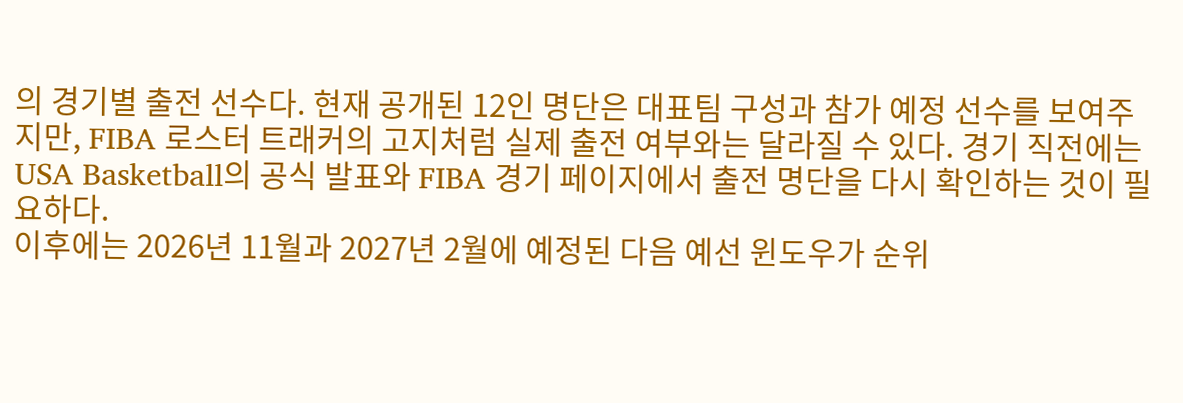의 경기별 출전 선수다. 현재 공개된 12인 명단은 대표팀 구성과 참가 예정 선수를 보여주지만, FIBA 로스터 트래커의 고지처럼 실제 출전 여부와는 달라질 수 있다. 경기 직전에는 USA Basketball의 공식 발표와 FIBA 경기 페이지에서 출전 명단을 다시 확인하는 것이 필요하다.
이후에는 2026년 11월과 2027년 2월에 예정된 다음 예선 윈도우가 순위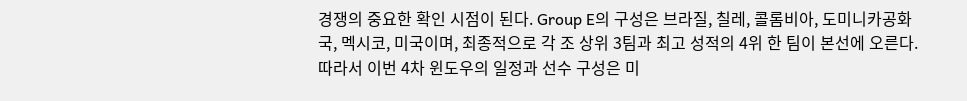경쟁의 중요한 확인 시점이 된다. Group E의 구성은 브라질, 칠레, 콜롬비아, 도미니카공화국, 멕시코, 미국이며, 최종적으로 각 조 상위 3팀과 최고 성적의 4위 한 팀이 본선에 오른다. 따라서 이번 4차 윈도우의 일정과 선수 구성은 미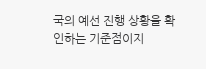국의 예선 진행 상황을 확인하는 기준점이지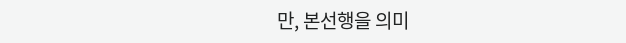만, 본선행을 의미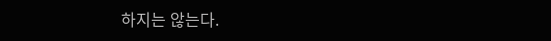하지는 않는다.